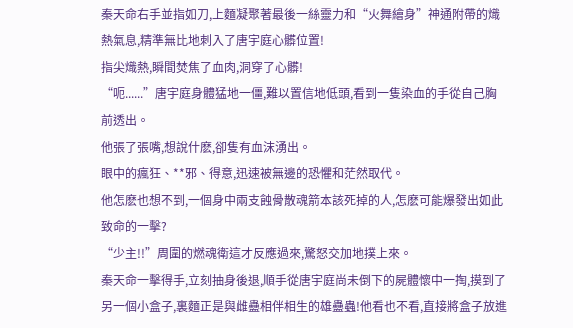秦天命右手並指如刀,上麵凝聚著最後一絲靈力和“火舞繪身”神通附帶的熾熱氣息,精準無比地刺入了唐宇庭心髒位置!
指尖熾熱,瞬間焚焦了血肉,洞穿了心髒!
“呃......”唐宇庭身體猛地一僵,難以置信地低頭,看到一隻染血的手從自己胸前透出。
他張了張嘴,想說什麽,卻隻有血沫湧出。
眼中的瘋狂、**邪、得意,迅速被無邊的恐懼和茫然取代。
他怎麽也想不到,一個身中兩支蝕骨散魂箭本該死掉的人,怎麽可能爆發出如此致命的一擊?
“少主!!”周圍的燃魂衛這才反應過來,驚怒交加地撲上來。
秦天命一擊得手,立刻抽身後退,順手從唐宇庭尚未倒下的屍體懷中一掏,摸到了另一個小盒子,裏麵正是與雌蠱相伴相生的雄蠱蟲!他看也不看,直接將盒子放進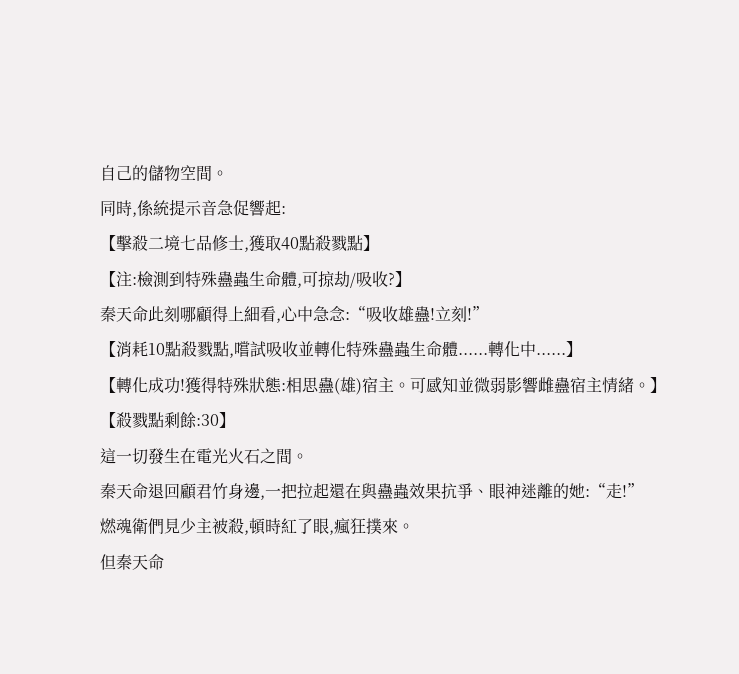自己的儲物空間。
同時,係統提示音急促響起:
【擊殺二境七品修士,獲取40點殺戮點】
【注:檢測到特殊蠱蟲生命體,可掠劫/吸收?】
秦天命此刻哪顧得上細看,心中急念:“吸收雄蠱!立刻!”
【消耗10點殺戮點,嚐試吸收並轉化特殊蠱蟲生命體......轉化中......】
【轉化成功!獲得特殊狀態:相思蠱(雄)宿主。可感知並微弱影響雌蠱宿主情緒。】
【殺戮點剩餘:30】
這一切發生在電光火石之間。
秦天命退回顧君竹身邊,一把拉起還在與蠱蟲效果抗爭、眼神迷離的她:“走!”
燃魂衛們見少主被殺,頓時紅了眼,瘋狂撲來。
但秦天命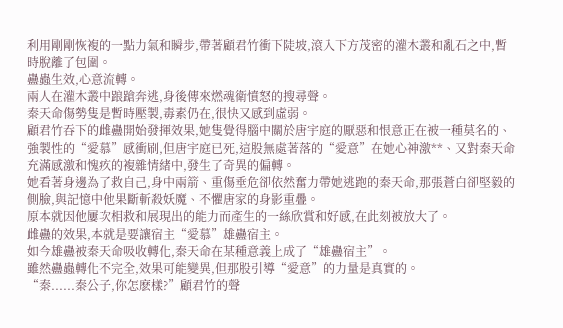利用剛剛恢複的一點力氣和瞬步,帶著顧君竹衝下陡坡,滾入下方茂密的灌木叢和亂石之中,暫時脫離了包圍。
蠱蟲生效,心意流轉。
兩人在灌木叢中踉蹌奔逃,身後傳來燃魂衛憤怒的搜尋聲。
秦天命傷勢隻是暫時壓製,毒素仍在,很快又感到虛弱。
顧君竹吞下的雌蠱開始發揮效果,她隻覺得腦中關於唐宇庭的厭惡和恨意正在被一種莫名的、強製性的“愛慕”感衝刷,但唐宇庭已死,這股無處著落的“愛意”在她心神激**、又對秦天命充滿感激和愧疚的複雜情緒中,發生了奇異的偏轉。
她看著身邊為了救自己,身中兩箭、重傷垂危卻依然奮力帶她逃跑的秦天命,那張蒼白卻堅毅的側臉,與記憶中他果斷斬殺妖魔、不懼唐家的身影重疊。
原本就因他屢次相救和展現出的能力而產生的一絲欣賞和好感,在此刻被放大了。
雌蠱的效果,本就是要讓宿主“愛慕”雄蠱宿主。
如今雄蠱被秦天命吸收轉化,秦天命在某種意義上成了“雄蠱宿主”。
雖然蠱蟲轉化不完全,效果可能變異,但那股引導“愛意”的力量是真實的。
“秦......秦公子,你怎麽樣?”顧君竹的聲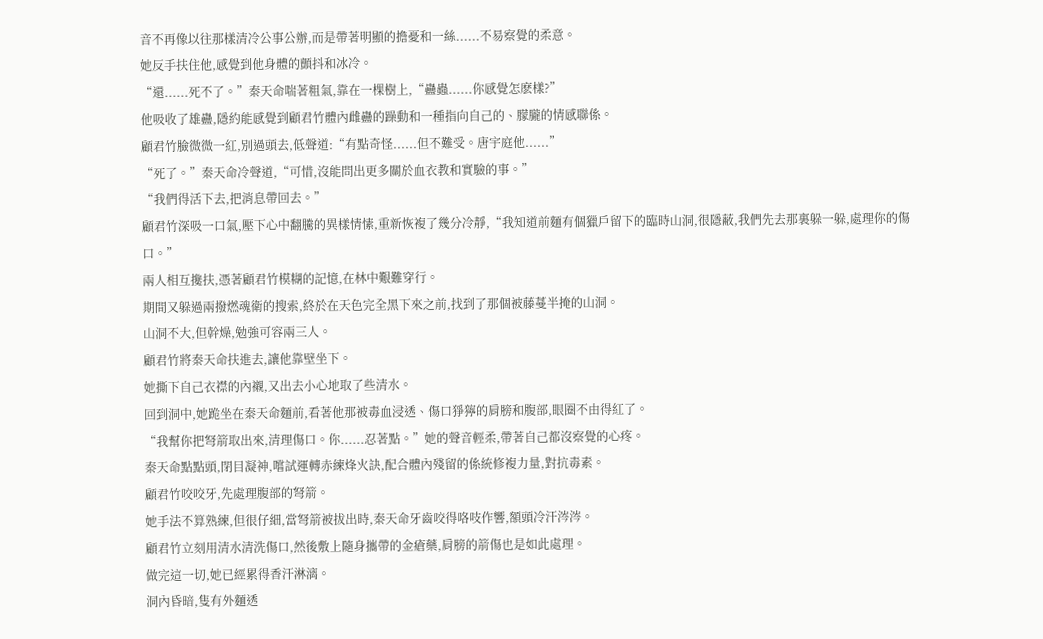音不再像以往那樣清冷公事公辦,而是帶著明顯的擔憂和一絲......不易察覺的柔意。
她反手扶住他,感覺到他身體的顫抖和冰冷。
“還......死不了。”秦天命喘著粗氣,靠在一棵樹上,“蠱蟲......你感覺怎麽樣?”
他吸收了雄蠱,隱約能感覺到顧君竹體內雌蠱的躁動和一種指向自己的、朦朧的情感聯係。
顧君竹臉微微一紅,別過頭去,低聲道:“有點奇怪......但不難受。唐宇庭他......”
“死了。”秦天命冷聲道,“可惜,沒能問出更多關於血衣教和實驗的事。”
“我們得活下去,把消息帶回去。”
顧君竹深吸一口氣,壓下心中翻騰的異樣情愫,重新恢複了幾分冷靜,“我知道前麵有個獵戶留下的臨時山洞,很隱蔽,我們先去那裏躲一躲,處理你的傷口。”
兩人相互攙扶,憑著顧君竹模糊的記憶,在林中艱難穿行。
期間又躲過兩撥燃魂衛的搜索,終於在天色完全黑下來之前,找到了那個被藤蔓半掩的山洞。
山洞不大,但幹燥,勉強可容兩三人。
顧君竹將秦天命扶進去,讓他靠壁坐下。
她撕下自己衣襟的內襯,又出去小心地取了些清水。
回到洞中,她跪坐在秦天命麵前,看著他那被毒血浸透、傷口猙獰的肩膀和腹部,眼圈不由得紅了。
“我幫你把弩箭取出來,清理傷口。你......忍著點。”她的聲音輕柔,帶著自己都沒察覺的心疼。
秦天命點點頭,閉目凝神,嚐試運轉赤練烽火訣,配合體內殘留的係統修複力量,對抗毒素。
顧君竹咬咬牙,先處理腹部的弩箭。
她手法不算熟練,但很仔細,當弩箭被拔出時,秦天命牙齒咬得咯吱作響,額頭冷汗涔涔。
顧君竹立刻用清水清洗傷口,然後敷上隨身攜帶的金瘡藥,肩膀的箭傷也是如此處理。
做完這一切,她已經累得香汗淋漓。
洞內昏暗,隻有外麵透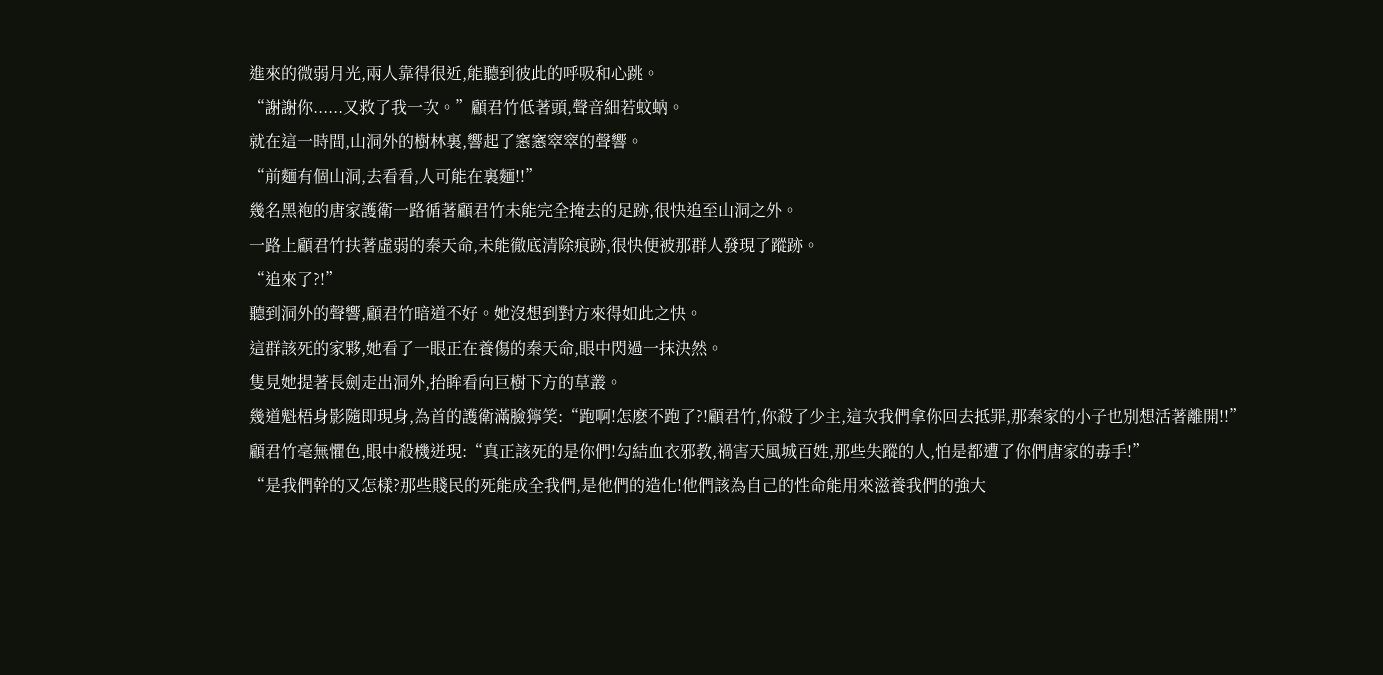進來的微弱月光,兩人靠得很近,能聽到彼此的呼吸和心跳。
“謝謝你......又救了我一次。”顧君竹低著頭,聲音細若蚊蚋。
就在這一時間,山洞外的樹林裏,響起了窸窸窣窣的聲響。
“前麵有個山洞,去看看,人可能在裏麵!!”
幾名黑袍的唐家護衛一路循著顧君竹未能完全掩去的足跡,很快追至山洞之外。
一路上顧君竹扶著虛弱的秦天命,未能徹底清除痕跡,很快便被那群人發現了蹤跡。
“追來了?!”
聽到洞外的聲響,顧君竹暗道不好。她沒想到對方來得如此之快。
這群該死的家夥,她看了一眼正在養傷的秦天命,眼中閃過一抹決然。
隻見她提著長劍走出洞外,抬眸看向巨樹下方的草叢。
幾道魁梧身影隨即現身,為首的護衛滿臉獰笑:“跑啊!怎麽不跑了?!顧君竹,你殺了少主,這次我們拿你回去抵罪,那秦家的小子也別想活著離開!!”
顧君竹毫無懼色,眼中殺機迸現:“真正該死的是你們!勾結血衣邪教,禍害天風城百姓,那些失蹤的人,怕是都遭了你們唐家的毒手!”
“是我們幹的又怎樣?那些賤民的死能成全我們,是他們的造化!他們該為自己的性命能用來滋養我們的強大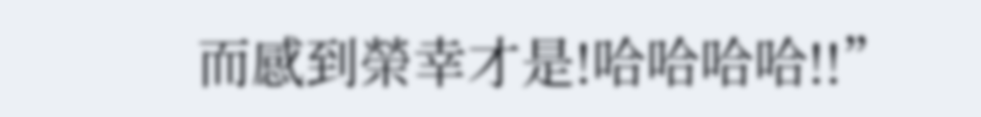而感到榮幸才是!哈哈哈哈!!”